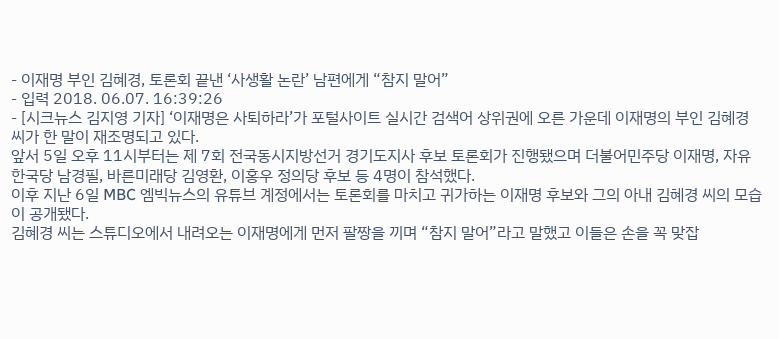- 이재명 부인 김혜경, 토론회 끝낸 ‘사생활 논란’ 남편에게 “참지 말어”
- 입력 2018. 06.07. 16:39:26
- [시크뉴스 김지영 기자] ‘이재명은 사퇴하라’가 포털사이트 실시간 검색어 상위권에 오른 가운데 이재명의 부인 김혜경 씨가 한 말이 재조명되고 있다.
앞서 5일 오후 11시부터는 제 7회 전국동시지방선거 경기도지사 후보 토론회가 진행됐으며 더불어민주당 이재명, 자유한국당 남경필, 바른미래당 김영환, 이홍우 정의당 후보 등 4명이 참석했다.
이후 지난 6일 MBC 엠빅뉴스의 유튜브 계정에서는 토론회를 마치고 귀가하는 이재명 후보와 그의 아내 김혜경 씨의 모습이 공개됐다.
김혜경 씨는 스튜디오에서 내려오는 이재명에게 먼저 팔짱을 끼며 “참지 말어”라고 말했고 이들은 손을 꼭 맞잡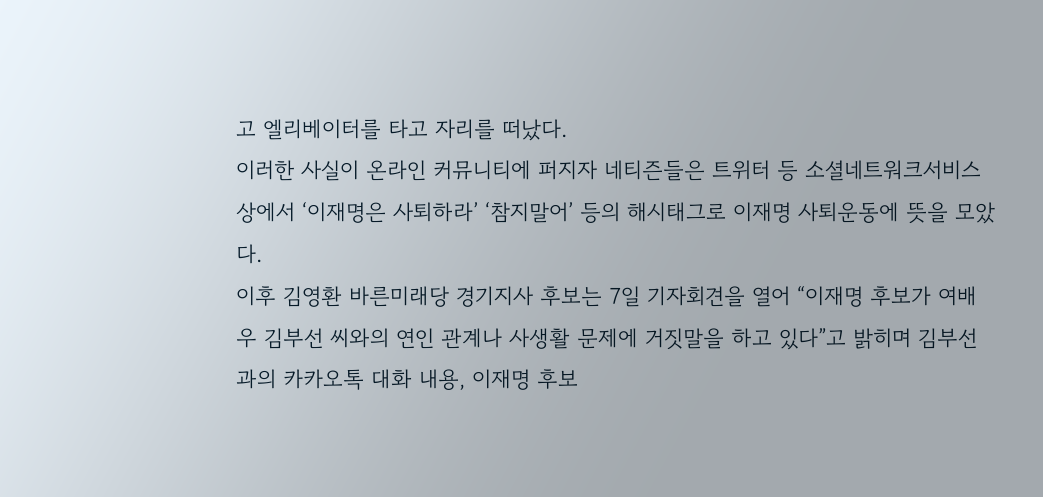고 엘리베이터를 타고 자리를 떠났다.
이러한 사실이 온라인 커뮤니티에 퍼지자 네티즌들은 트위터 등 소셜네트워크서비스 상에서 ‘이재명은 사퇴하라’ ‘참지말어’ 등의 해시태그로 이재명 사퇴운동에 뜻을 모았다.
이후 김영환 바른미래당 경기지사 후보는 7일 기자회견을 열어 “이재명 후보가 여배우 김부선 씨와의 연인 관계나 사생활 문제에 거짓말을 하고 있다”고 밝히며 김부선과의 카카오톡 대화 내용, 이재명 후보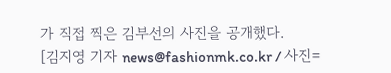가 직접 찍은 김부선의 사진을 공개했다.
[김지영 기자 news@fashionmk.co.kr / 사진=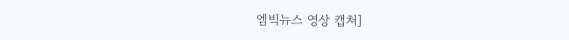엠빅뉴스 영상 캡쳐]